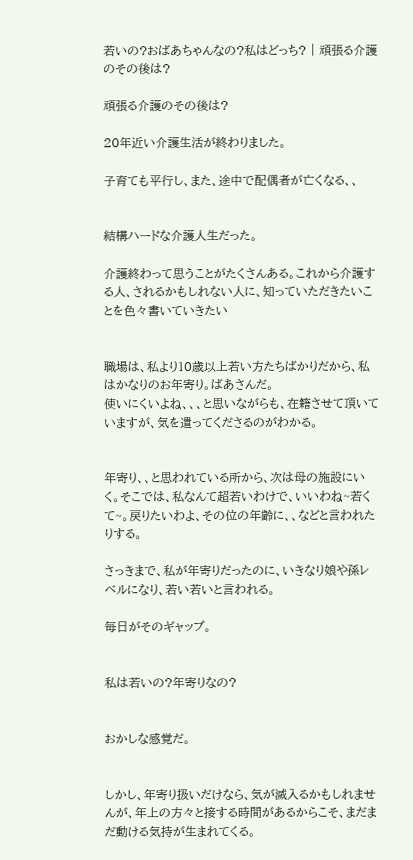若いの?おばあちゃんなの?私はどっち? | 頑張る介護のその後は?

頑張る介護のその後は?

20年近い介護生活が終わりました。

子育ても平行し、また、途中で配偶者が亡くなる、、


結構ハードな介護人生だった。

介護終わって思うことがたくさんある。これから介護する人、されるかもしれない人に、知っていただきたいことを色々書いていきたい


職場は、私より10歳以上若い方たちばかりだから、私はかなりのお年寄り。ばあさんだ。
使いにくいよね、、、と思いながらも、在籍させて頂いていますが、気を遣ってくださるのがわかる。


年寄り、、と思われている所から、次は母の施設にいく。そこでは、私なんて超若いわけで、いいわね~若くて~。戻りたいわよ、その位の年齢に、、などと言われたりする。

さっきまで、私が年寄りだったのに、いきなり娘や孫レベルになり、若い若いと言われる。

毎日がそのギャップ。


私は若いの?年寄りなの?


おかしな感覚だ。


しかし、年寄り扱いだけなら、気が滅入るかもしれませんが、年上の方々と接する時間があるからこそ、まだまだ動ける気持が生まれてくる。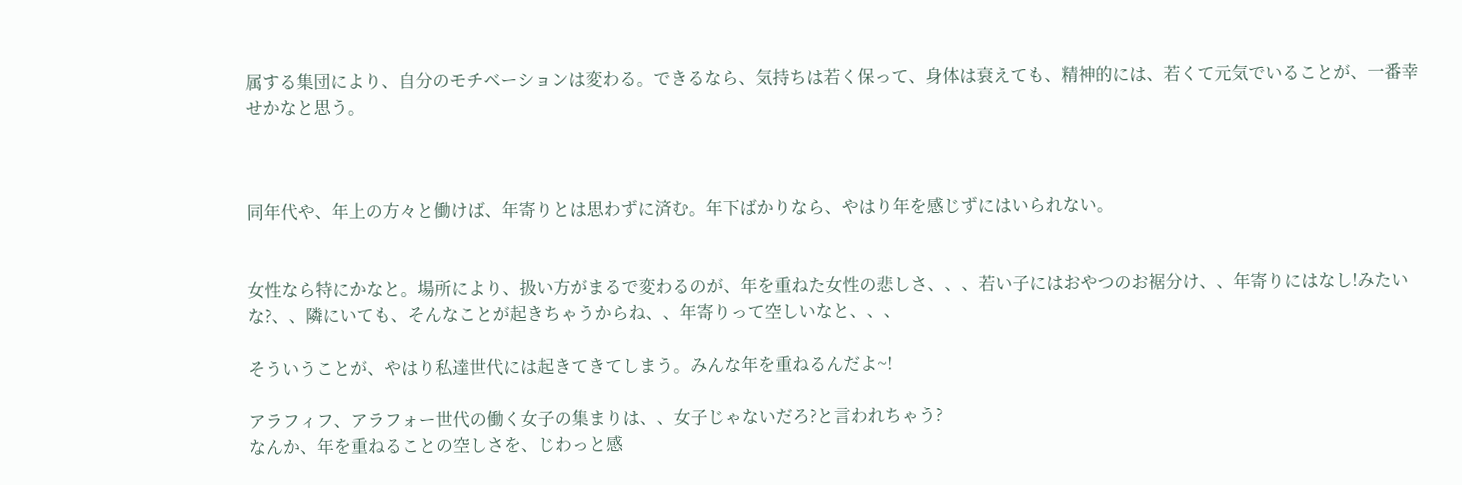属する集団により、自分のモチベーションは変わる。できるなら、気持ちは若く保って、身体は衰えても、精神的には、若くて元気でいることが、一番幸せかなと思う。



同年代や、年上の方々と働けば、年寄りとは思わずに済む。年下ばかりなら、やはり年を感じずにはいられない。


女性なら特にかなと。場所により、扱い方がまるで変わるのが、年を重ねた女性の悲しさ、、、若い子にはおやつのお裾分け、、年寄りにはなし!みたいな?、、隣にいても、そんなことが起きちゃうからね、、年寄りって空しいなと、、、

そういうことが、やはり私達世代には起きてきてしまう。みんな年を重ねるんだよ~!

アラフィフ、アラフォー世代の働く女子の集まりは、、女子じゃないだろ?と言われちゃう?
なんか、年を重ねることの空しさを、じわっと感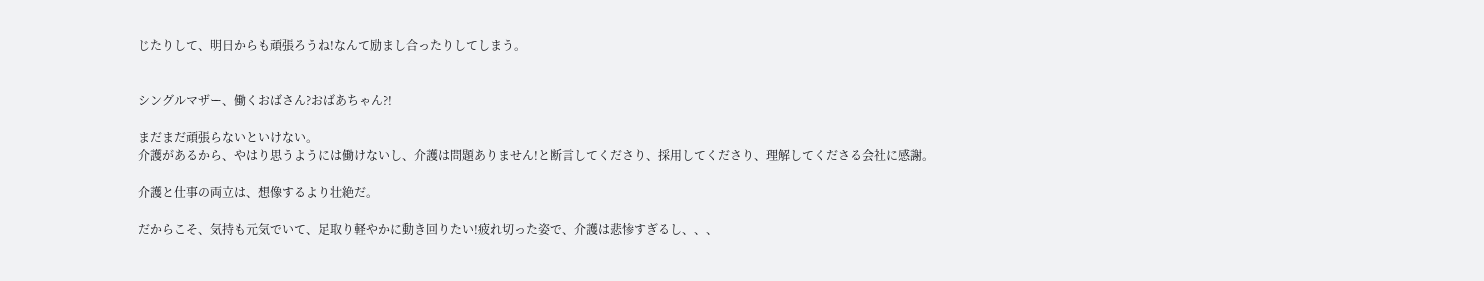じたりして、明日からも頑張ろうね!なんて励まし合ったりしてしまう。


シングルマザー、働くおばさん?おばあちゃん?!

まだまだ頑張らないといけない。
介護があるから、やはり思うようには働けないし、介護は問題ありません!と断言してくださり、採用してくださり、理解してくださる会社に感謝。

介護と仕事の両立は、想像するより壮絶だ。

だからこそ、気持も元気でいて、足取り軽やかに動き回りたい!疲れ切った姿で、介護は悲惨すぎるし、、、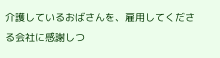介護しているおばさんを、雇用してくださる会社に感謝しつ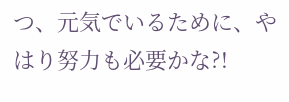つ、元気でいるために、やはり努力も必要かな?!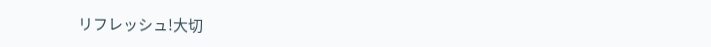リフレッシュ!大切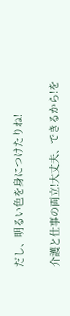だし、明るい色を身につけたりね!

介護と仕事の両立!大丈夫、できるから!を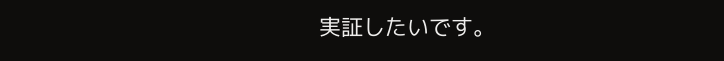実証したいです。